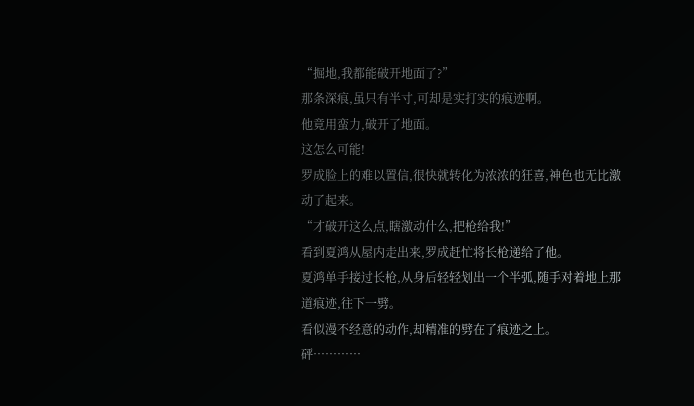“掘地,我都能破开地面了?”
那条深痕,虽只有半寸,可却是实打实的痕迹啊。
他竟用蛮力,破开了地面。
这怎么可能!
罗成脸上的难以置信,很快就转化为浓浓的狂喜,神色也无比激动了起来。
“才破开这么点,瞎激动什么,把枪给我!”
看到夏鸿从屋内走出来,罗成赶忙将长枪递给了他。
夏鸿单手接过长枪,从身后轻轻划出一个半弧,随手对着地上那道痕迹,往下一劈。
看似漫不经意的动作,却精准的劈在了痕迹之上。
砰…………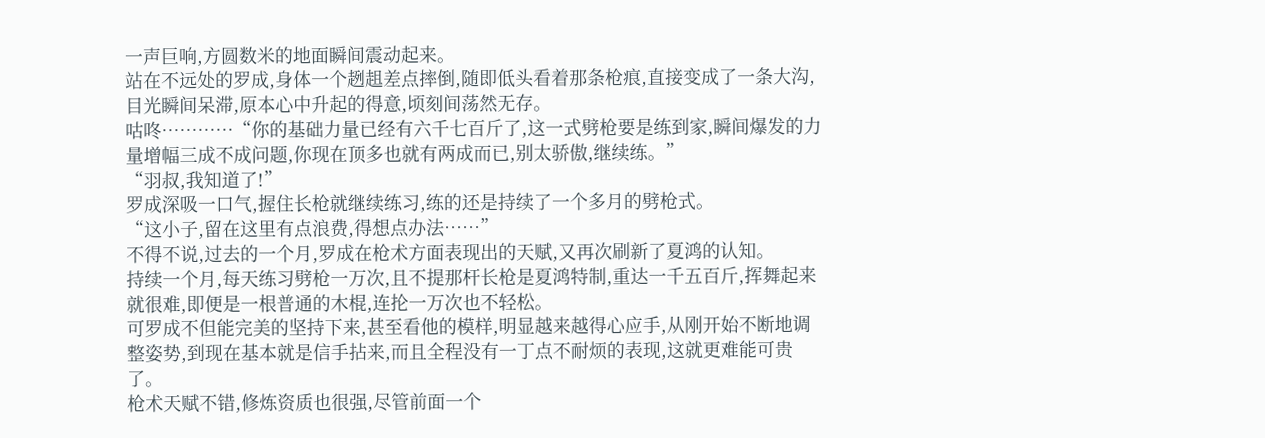一声巨响,方圆数米的地面瞬间震动起来。
站在不远处的罗成,身体一个趔趄差点摔倒,随即低头看着那条枪痕,直接变成了一条大沟,目光瞬间呆滞,原本心中升起的得意,顷刻间荡然无存。
咕咚…………“你的基础力量已经有六千七百斤了,这一式劈枪要是练到家,瞬间爆发的力量增幅三成不成问题,你现在顶多也就有两成而已,别太骄傲,继续练。”
“羽叔,我知道了!”
罗成深吸一口气,握住长枪就继续练习,练的还是持续了一个多月的劈枪式。
“这小子,留在这里有点浪费,得想点办法……”
不得不说,过去的一个月,罗成在枪术方面表现出的天赋,又再次刷新了夏鸿的认知。
持续一个月,每天练习劈枪一万次,且不提那杆长枪是夏鸿特制,重达一千五百斤,挥舞起来就很难,即便是一根普通的木棍,连抡一万次也不轻松。
可罗成不但能完美的坚持下来,甚至看他的模样,明显越来越得心应手,从刚开始不断地调整姿势,到现在基本就是信手拈来,而且全程没有一丁点不耐烦的表现,这就更难能可贵了。
枪术天赋不错,修炼资质也很强,尽管前面一个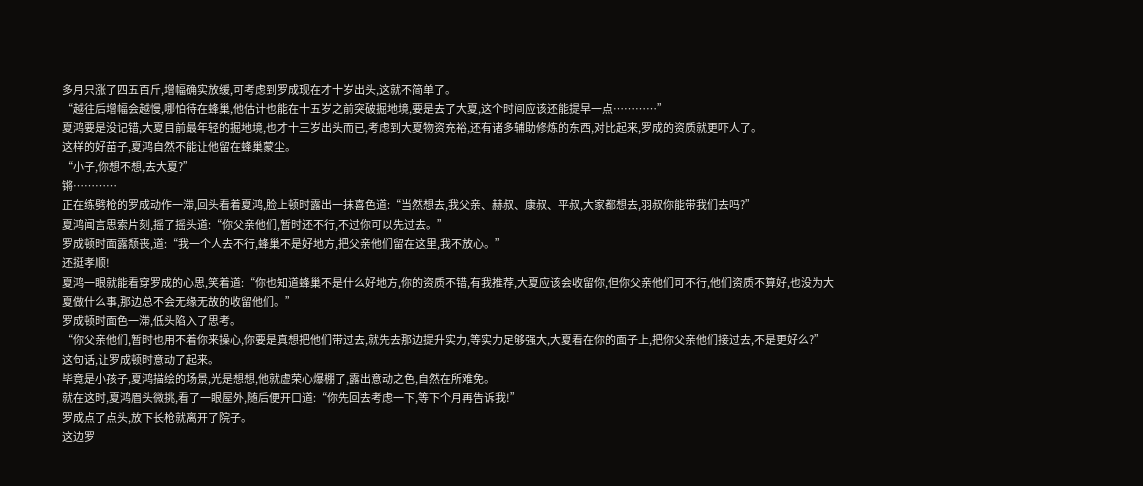多月只涨了四五百斤,增幅确实放缓,可考虑到罗成现在才十岁出头,这就不简单了。
“越往后增幅会越慢,哪怕待在蜂巢,他估计也能在十五岁之前突破掘地境,要是去了大夏,这个时间应该还能提早一点…………”
夏鸿要是没记错,大夏目前最年轻的掘地境,也才十三岁出头而已,考虑到大夏物资充裕,还有诸多辅助修炼的东西,对比起来,罗成的资质就更吓人了。
这样的好苗子,夏鸿自然不能让他留在蜂巢蒙尘。
“小子,你想不想,去大夏?”
锵…………
正在练劈枪的罗成动作一滞,回头看着夏鸿,脸上顿时露出一抹喜色道:“当然想去,我父亲、赫叔、康叔、平叔,大家都想去,羽叔你能带我们去吗?”
夏鸿闻言思索片刻,摇了摇头道:“你父亲他们,暂时还不行,不过你可以先过去。”
罗成顿时面露颓丧,道:“我一个人去不行,蜂巢不是好地方,把父亲他们留在这里,我不放心。”
还挺孝顺!
夏鸿一眼就能看穿罗成的心思,笑着道:“你也知道蜂巢不是什么好地方,你的资质不错,有我推荐,大夏应该会收留你,但你父亲他们可不行,他们资质不算好,也没为大夏做什么事,那边总不会无缘无故的收留他们。”
罗成顿时面色一滞,低头陷入了思考。
“你父亲他们,暂时也用不着你来操心,你要是真想把他们带过去,就先去那边提升实力,等实力足够强大,大夏看在你的面子上,把你父亲他们接过去,不是更好么?”
这句话,让罗成顿时意动了起来。
毕竟是小孩子,夏鸿描绘的场景,光是想想,他就虚荣心爆棚了,露出意动之色,自然在所难免。
就在这时,夏鸿眉头微挑,看了一眼屋外,随后便开口道:“你先回去考虑一下,等下个月再告诉我!”
罗成点了点头,放下长枪就离开了院子。
这边罗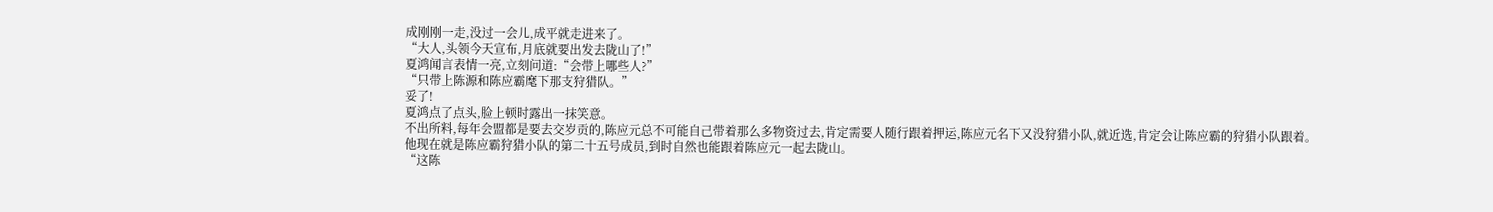成刚刚一走,没过一会儿,成平就走进来了。
“大人,头领今天宣布,月底就要出发去陇山了!”
夏鸿闻言表情一亮,立刻问道:“会带上哪些人?”
“只带上陈源和陈应霸麾下那支狩猎队。”
妥了!
夏鸿点了点头,脸上顿时露出一抹笑意。
不出所料,每年会盟都是要去交岁贡的,陈应元总不可能自己带着那么多物资过去,肯定需要人随行跟着押运,陈应元名下又没狩猎小队,就近选,肯定会让陈应霸的狩猎小队跟着。
他现在就是陈应霸狩猎小队的第二十五号成员,到时自然也能跟着陈应元一起去陇山。
“这陈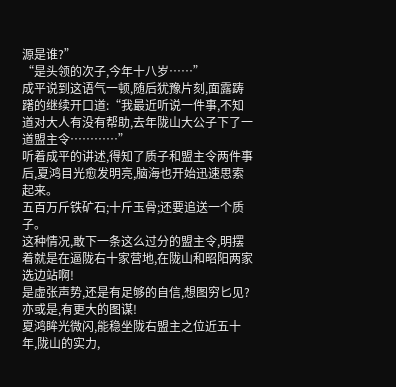源是谁?”
“是头领的次子,今年十八岁……”
成平说到这语气一顿,随后犹豫片刻,面露踌躇的继续开口道:“我最近听说一件事,不知道对大人有没有帮助,去年陇山大公子下了一道盟主令…………”
听着成平的讲述,得知了质子和盟主令两件事后,夏鸿目光愈发明亮,脑海也开始迅速思索起来。
五百万斤铁矿石;十斤玉骨;还要追送一个质子。
这种情况,敢下一条这么过分的盟主令,明摆着就是在逼陇右十家营地,在陇山和昭阳两家选边站啊!
是虚张声势,还是有足够的自信,想图穷匕见?
亦或是,有更大的图谋!
夏鸿眸光微闪,能稳坐陇右盟主之位近五十年,陇山的实力,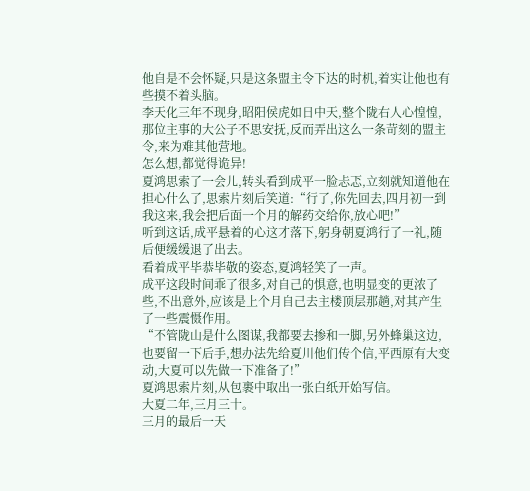他自是不会怀疑,只是这条盟主令下达的时机,着实让他也有些摸不着头脑。
李天化三年不现身,昭阳侯虎如日中天,整个陇右人心惶惶,那位主事的大公子不思安抚,反而弄出这么一条苛刻的盟主令,来为难其他营地。
怎么想,都觉得诡异!
夏鸿思索了一会儿,转头看到成平一脸忐忑,立刻就知道他在担心什么了,思索片刻后笑道:“行了,你先回去,四月初一到我这来,我会把后面一个月的解药交给你,放心吧!”
听到这话,成平悬着的心这才落下,躬身朝夏鸿行了一礼,随后便缓缓退了出去。
看着成平毕恭毕敬的姿态,夏鸿轻笑了一声。
成平这段时间乖了很多,对自己的惧意,也明显变的更浓了些,不出意外,应该是上个月自己去主楼顶层那趟,对其产生了一些震慑作用。
“不管陇山是什么图谋,我都要去掺和一脚,另外蜂巢这边,也要留一下后手,想办法先给夏川他们传个信,平西原有大变动,大夏可以先做一下准备了!”
夏鸿思索片刻,从包裹中取出一张白纸开始写信。
大夏二年,三月三十。
三月的最后一天